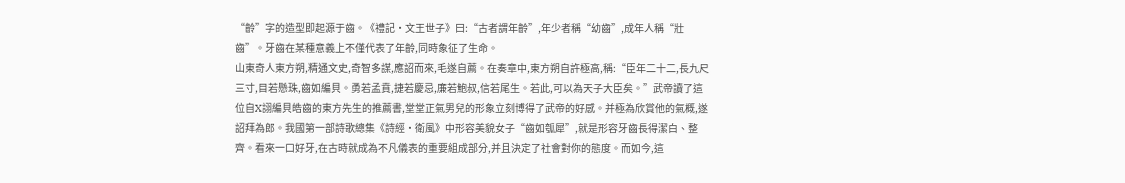“齡”字的造型即起源于齒。《禮記·文王世子》曰:“古者謂年齡”,年少者稱“幼齒”,成年人稱“壯齒”。牙齒在某種意義上不僅代表了年齡,同時象征了生命。
山東奇人東方朔,精通文史,奇智多謀,應詔而來,毛遂自薦。在奏章中,東方朔自許極高,稱:“臣年二十二,長九尺三寸,目若懸珠,齒如編貝。勇若孟賁,捷若慶忌,廉若鮑叔,信若尾生。若此,可以為天子大臣矣。”武帝讀了這位自X詡編貝皓齒的東方先生的推薦書,堂堂正氣男兒的形象立刻博得了武帝的好感。并極為欣賞他的氣概,遂詔拜為郎。我國第一部詩歌總集《詩經·衛風》中形容美貌女子“齒如瓠犀”,就是形容牙齒長得潔白、整齊。看來一口好牙,在古時就成為不凡儀表的重要組成部分,并且決定了社會對你的態度。而如今,這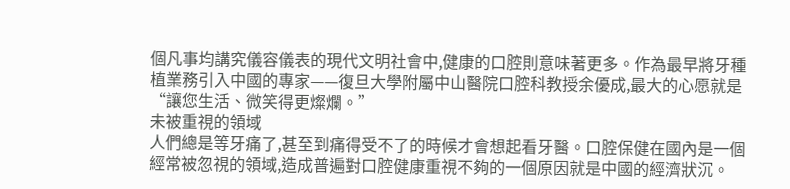個凡事均講究儀容儀表的現代文明社會中,健康的口腔則意味著更多。作為最早將牙種植業務引入中國的專家——復旦大學附屬中山醫院口腔科教授余優成,最大的心愿就是“讓您生活、微笑得更燦爛。”
未被重視的領域
人們總是等牙痛了,甚至到痛得受不了的時候才會想起看牙醫。口腔保健在國內是一個經常被忽視的領域,造成普遍對口腔健康重視不夠的一個原因就是中國的經濟狀沉。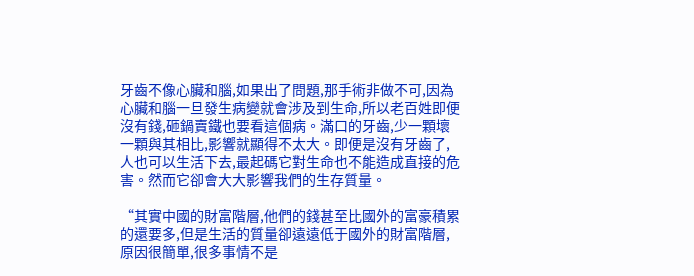牙齒不像心臟和腦,如果出了問題,那手術非做不可,因為心臟和腦一旦發生病變就會涉及到生命,所以老百姓即便沒有錢,砸鍋賣鐵也要看這個病。滿口的牙齒,少一顆壞一顆與其相比,影響就顯得不太大。即便是沒有牙齒了,人也可以生活下去,最起碼它對生命也不能造成直接的危害。然而它卻會大大影響我們的生存質量。

“其實中國的財富階層,他們的錢甚至比國外的富豪積累的還要多,但是生活的質量卻遠遠低于國外的財富階層,原因很簡單,很多事情不是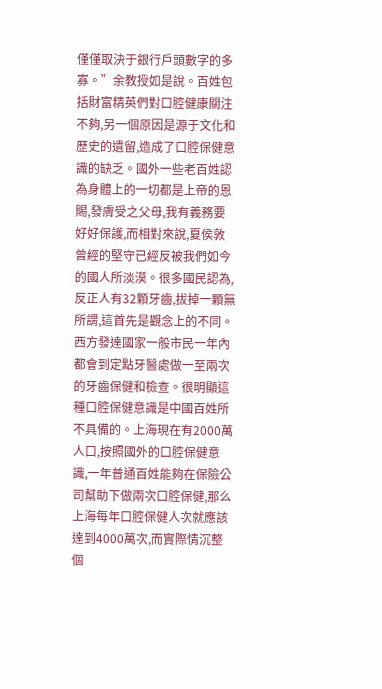僅僅取決于銀行戶頭數字的多寡。”余教授如是說。百姓包括財富精英們對口腔健康關注不夠,另一個原因是源于文化和歷史的遺留,造成了口腔保健意識的缺乏。國外一些老百姓認為身體上的一切都是上帝的恩賜,發膚受之父母,我有義務要好好保護,而相對來說,夏侯敦曾經的堅守已經反被我們如今的國人所淡漠。很多國民認為,反正人有32顆牙齒,拔掉一顆無所謂,這首先是觀念上的不同。西方發達國家一般市民一年內都會到定點牙醫處做一至兩次的牙齒保健和檢查。很明顯這種口腔保健意識是中國百姓所不具備的。上海現在有2000萬人口,按照國外的口腔保健意識,一年普通百姓能夠在保險公司幫助下做兩次口腔保健,那么上海每年口腔保健人次就應該達到4000萬次,而實際情沉整個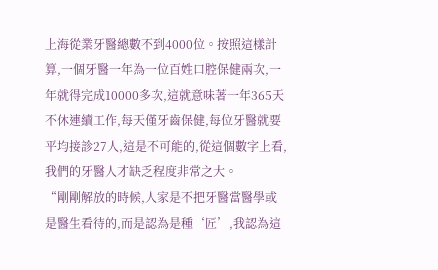上海從業牙醫總數不到4000位。按照這樣計算,一個牙醫一年為一位百姓口腔保健兩次,一年就得完成10000多次,這就意味著一年365天不休連續工作,每天僅牙齒保健,每位牙醫就要平均接診27人,這是不可能的,從這個數字上看,我們的牙醫人才缺乏程度非常之大。
“剛剛解放的時候,人家是不把牙醫當醫學或是醫生看待的,而是認為是種‘匠’,我認為這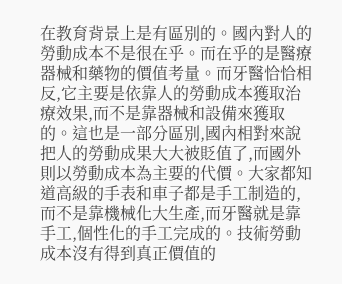在教育背景上是有區別的。國內對人的勞動成本不是很在乎。而在乎的是醫療器械和藥物的價值考量。而牙醫恰恰相反,它主要是依靠人的勞動成本獲取治療效果,而不是靠器械和設備來獲取的。這也是一部分區別,國內相對來說把人的勞動成果大大被貶值了,而國外則以勞動成本為主要的代價。大家都知道高級的手表和車子都是手工制造的,而不是靠機械化大生產,而牙醫就是靠手工,個性化的手工完成的。技術勞動成本沒有得到真正價值的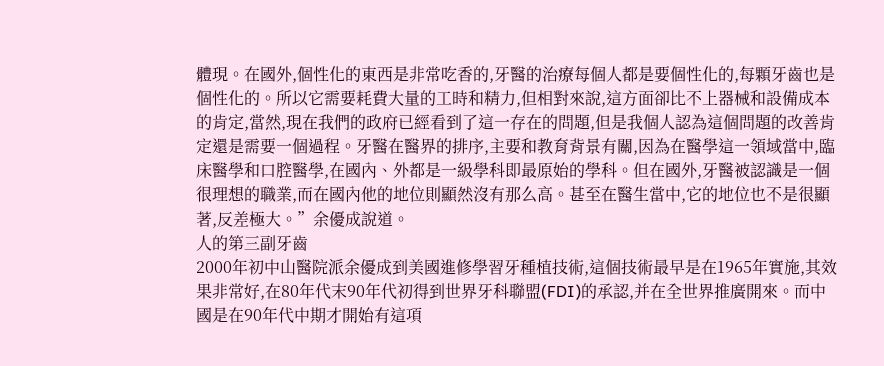體現。在國外,個性化的東西是非常吃香的,牙醫的治療每個人都是要個性化的,每顆牙齒也是個性化的。所以它需要耗費大量的工時和精力,但相對來說,這方面卻比不上器械和設備成本的肯定,當然,現在我們的政府已經看到了這一存在的問題,但是我個人認為這個問題的改善肯定還是需要一個過程。牙醫在醫界的排序,主要和教育背景有關,因為在醫學這一領域當中,臨床醫學和口腔醫學,在國內、外都是一級學科即最原始的學科。但在國外,牙醫被認識是一個很理想的職業,而在國內他的地位則顯然沒有那么高。甚至在醫生當中,它的地位也不是很顯著,反差極大。”余優成說道。
人的第三副牙齒
2000年初中山醫院派余優成到美國進修學習牙種植技術,這個技術最早是在1965年實施,其效果非常好,在80年代末90年代初得到世界牙科聯盟(FDI)的承認,并在全世界推廣開來。而中國是在90年代中期才開始有這項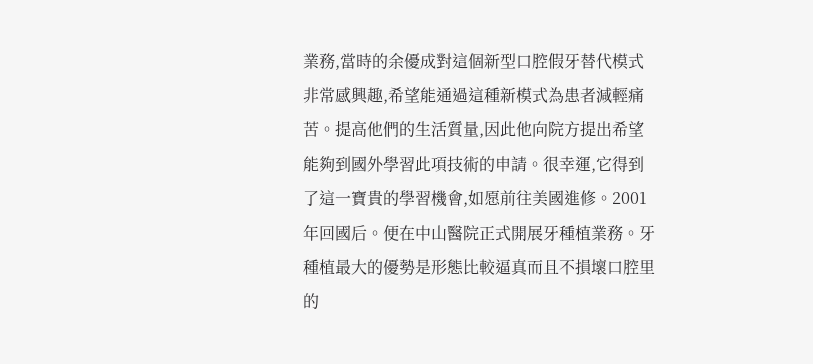業務,當時的余優成對這個新型口腔假牙替代模式非常感興趣,希望能通過這種新模式為患者減輕痛苦。提高他們的生活質量,因此他向院方提出希望能夠到國外學習此項技術的申請。很幸運,它得到了這一寶貴的學習機會,如愿前往美國進修。2001年回國后。便在中山醫院正式開展牙種植業務。牙種植最大的優勢是形態比較逼真而且不損壞口腔里的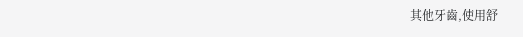其他牙齒,使用舒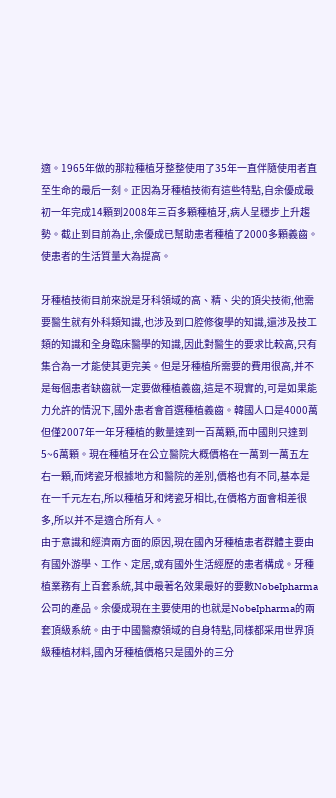適。1965年做的那粒種植牙整整使用了35年一直伴隨使用者直至生命的最后一刻。正因為牙種植技術有這些特點,自余優成最初一年完成14顆到2008年三百多顆種植牙,病人呈穩步上升趨勢。截止到目前為止,余優成已幫助患者種植了2000多顆義齒。使患者的生活質量大為提高。

牙種植技術目前來說是牙科領域的高、精、尖的頂尖技術,他需要醫生就有外科類知識,也涉及到口腔修復學的知識,還涉及技工類的知識和全身臨床醫學的知識,因此對醫生的要求比較高,只有集合為一才能使其更完美。但是牙種植所需要的費用很高,并不是每個患者缺齒就一定要做種植義齒,這是不現實的,可是如果能力允許的情況下,國外患者會首選種植義齒。韓國人口是4000萬但僅2007年一年牙種植的數量達到一百萬顆,而中國則只達到5~6萬顆。現在種植牙在公立醫院大概價格在一萬到一萬五左右一顆,而烤瓷牙根據地方和醫院的差別,價格也有不同,基本是在一千元左右,所以種植牙和烤瓷牙相比,在價格方面會相差很多,所以并不是適合所有人。
由于意識和經濟兩方面的原因,現在國內牙種植患者群體主要由有國外游學、工作、定居,或有國外生活經歷的患者構成。牙種植業務有上百套系統,其中最著名效果最好的要數NobeIpharma公司的產品。余優成現在主要使用的也就是NobeIpharma的兩套頂級系統。由于中國醫療領域的自身特點,同樣都采用世界頂級種植材料,國內牙種植價格只是國外的三分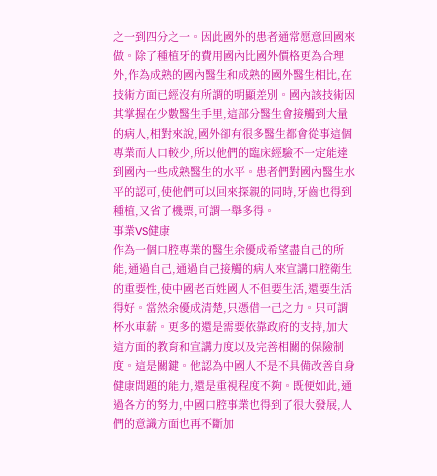之一到四分之一。因此國外的患者通常愿意回國來做。除了種植牙的費用國內比國外價格更為合理外,作為成熟的國內醫生和成熟的國外醫生相比,在技術方面已經沒有所謂的明顯差別。國內該技術因其掌握在少數醫生手里,這部分醫生會接觸到大量的病人,相對來說,國外卻有很多醫生都會從事這個專業而人口較少,所以他們的臨床經驗不一定能達到國內一些成熟醫生的水平。患者們對國內醫生水平的認可,使他們可以回來探親的同時,牙齒也得到種植,又省了機票,可謂一舉多得。
事業VS健康
作為一個口腔專業的醫生余優成希望盡自己的所能,通過自己,通過自己接觸的病人來宣講口腔衛生的重要性,使中國老百姓國人不但要生活,還要生活得好。當然余優成清楚,只憑借一己之力。只可謂杯水車薪。更多的還是需要依靠政府的支持,加大這方面的教育和宣講力度以及完善相關的保險制度。這是關鍵。他認為中國人不是不具備改善自身健康問題的能力,還是重視程度不夠。既便如此,通過各方的努力,中國口腔事業也得到了很大發展,人們的意識方面也再不斷加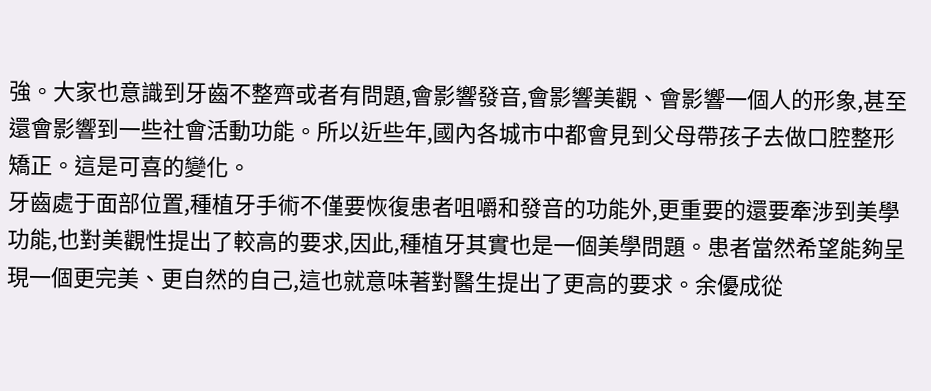強。大家也意識到牙齒不整齊或者有問題,會影響發音,會影響美觀、會影響一個人的形象,甚至還會影響到一些社會活動功能。所以近些年,國內各城市中都會見到父母帶孩子去做口腔整形矯正。這是可喜的變化。
牙齒處于面部位置,種植牙手術不僅要恢復患者咀嚼和發音的功能外,更重要的還要牽涉到美學功能,也對美觀性提出了較高的要求,因此,種植牙其實也是一個美學問題。患者當然希望能夠呈現一個更完美、更自然的自己,這也就意味著對醫生提出了更高的要求。余優成從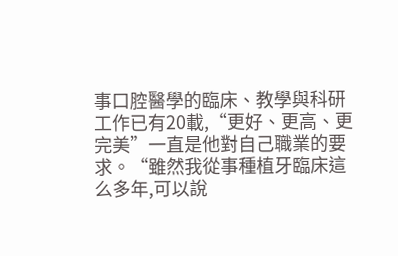事口腔醫學的臨床、教學與科研工作已有20載,“更好、更高、更完美”一直是他對自己職業的要求。“雖然我從事種植牙臨床這么多年,可以說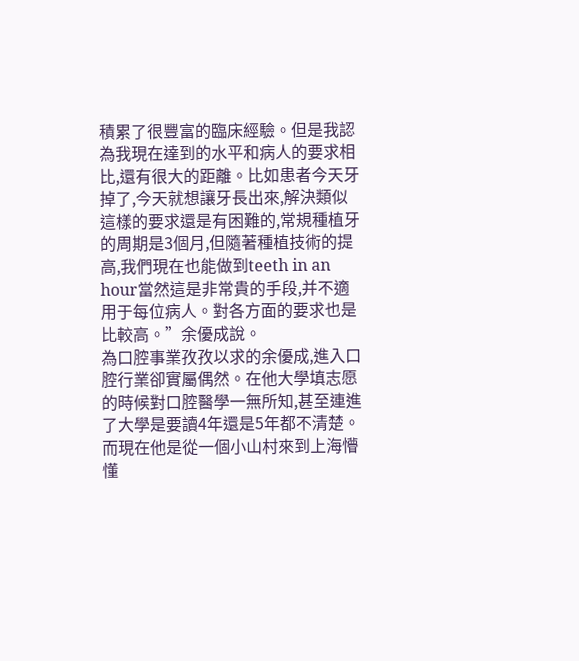積累了很豐富的臨床經驗。但是我認為我現在達到的水平和病人的要求相比,還有很大的距離。比如患者今天牙掉了,今天就想讓牙長出來,解決類似這樣的要求還是有困難的,常規種植牙的周期是3個月,但隨著種植技術的提高,我們現在也能做到teeth in an hour當然這是非常貴的手段,并不適用于每位病人。對各方面的要求也是比較高。”余優成說。
為口腔事業孜孜以求的余優成,進入口腔行業卻實屬偶然。在他大學填志愿的時候對口腔醫學一無所知,甚至連進了大學是要讀4年還是5年都不清楚。而現在他是從一個小山村來到上海懵懂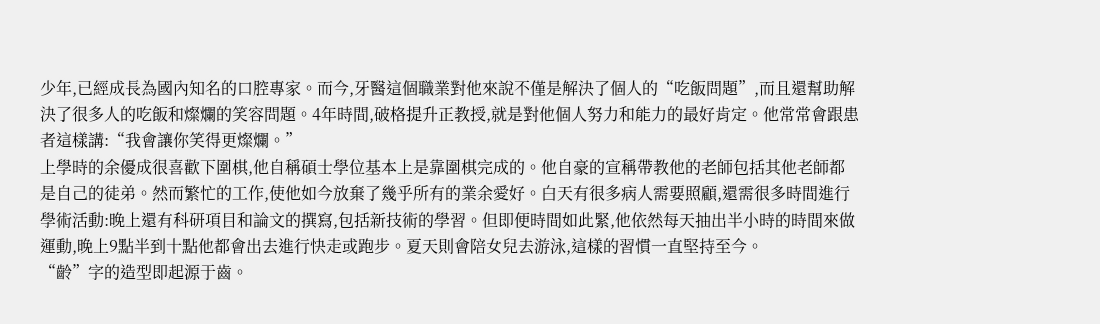少年,已經成長為國內知名的口腔專家。而今,牙醫這個職業對他來說不僅是解決了個人的“吃飯問題”,而且還幫助解決了很多人的吃飯和燦爛的笑容問題。4年時間,破格提升正教授,就是對他個人努力和能力的最好肯定。他常常會跟患者這樣講:“我會讓你笑得更燦爛。”
上學時的余優成很喜歡下圍棋,他自稱碩士學位基本上是靠圍棋完成的。他自豪的宣稱帶教他的老師包括其他老師都是自己的徒弟。然而繁忙的工作,使他如今放棄了幾乎所有的業余愛好。白天有很多病人需要照顧,還需很多時間進行學術活動:晚上還有科研項目和論文的撰寫,包括新技術的學習。但即便時間如此緊,他依然每天抽出半小時的時間來做運動,晚上9點半到十點他都會出去進行快走或跑步。夏天則會陪女兒去游泳,這樣的習慣一直堅持至今。
“齡”字的造型即起源于齒。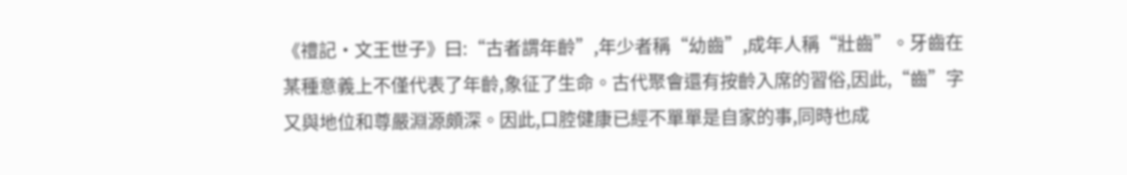《禮記·文王世子》曰:“古者謂年齡”,年少者稱“幼齒”,成年人稱“壯齒”。牙齒在某種意義上不僅代表了年齡,象征了生命。古代聚會還有按齡入席的習俗,因此,“齒”字又與地位和尊嚴淵源頗深。因此,口腔健康已經不單單是自家的事,同時也成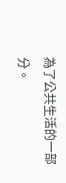為了公共生活的一部分。